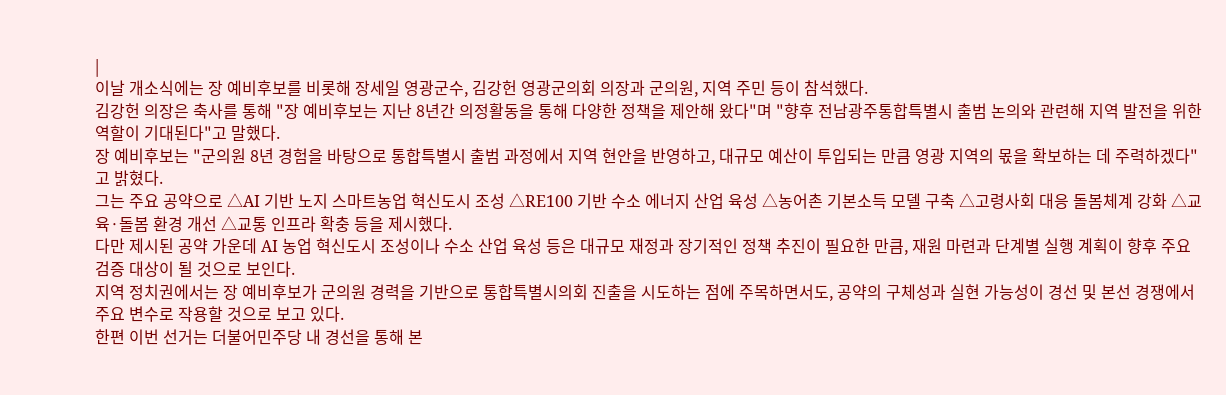|
이날 개소식에는 장 예비후보를 비롯해 장세일 영광군수, 김강헌 영광군의회 의장과 군의원, 지역 주민 등이 참석했다.
김강헌 의장은 축사를 통해 "장 예비후보는 지난 8년간 의정활동을 통해 다양한 정책을 제안해 왔다"며 "향후 전남광주통합특별시 출범 논의와 관련해 지역 발전을 위한 역할이 기대된다"고 말했다.
장 예비후보는 "군의원 8년 경험을 바탕으로 통합특별시 출범 과정에서 지역 현안을 반영하고, 대규모 예산이 투입되는 만큼 영광 지역의 몫을 확보하는 데 주력하겠다"고 밝혔다.
그는 주요 공약으로 △AI 기반 노지 스마트농업 혁신도시 조성 △RE100 기반 수소 에너지 산업 육성 △농어촌 기본소득 모델 구축 △고령사회 대응 돌봄체계 강화 △교육·돌봄 환경 개선 △교통 인프라 확충 등을 제시했다.
다만 제시된 공약 가운데 AI 농업 혁신도시 조성이나 수소 산업 육성 등은 대규모 재정과 장기적인 정책 추진이 필요한 만큼, 재원 마련과 단계별 실행 계획이 향후 주요 검증 대상이 될 것으로 보인다.
지역 정치권에서는 장 예비후보가 군의원 경력을 기반으로 통합특별시의회 진출을 시도하는 점에 주목하면서도, 공약의 구체성과 실현 가능성이 경선 및 본선 경쟁에서 주요 변수로 작용할 것으로 보고 있다.
한편 이번 선거는 더불어민주당 내 경선을 통해 본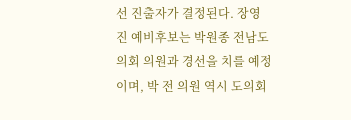선 진출자가 결정된다. 장영진 예비후보는 박원종 전남도의회 의원과 경선을 치를 예정이며, 박 전 의원 역시 도의회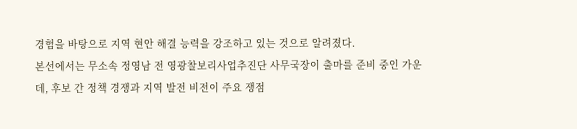경험을 바탕으로 지역 현안 해결 능력을 강조하고 있는 것으로 알려졌다.
본선에서는 무소속 정영남 전 영광찰보리사업추진단 사무국장이 출마를 준비 중인 가운데, 후보 간 정책 경쟁과 지역 발전 비전이 주요 쟁점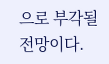으로 부각될 전망이다.